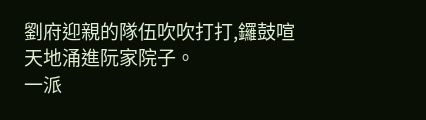劉府迎親的隊伍吹吹打打,鑼鼓喧天地涌進阮家院子。
一派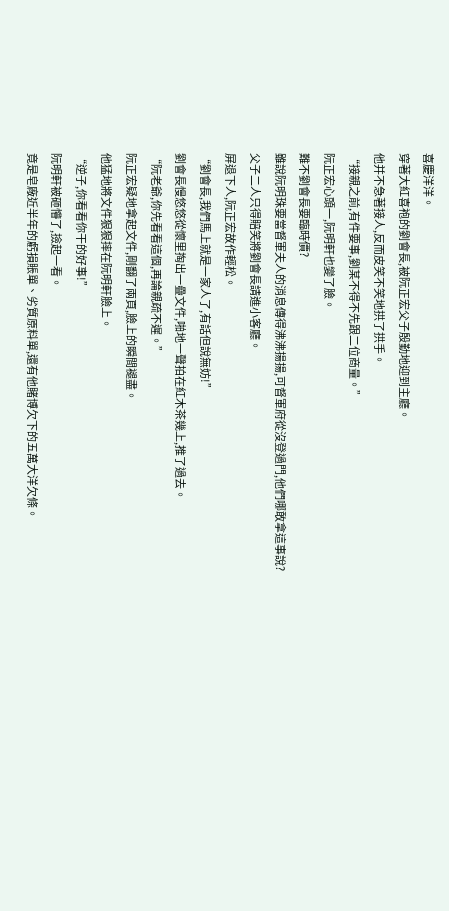喜慶洋洋。
穿著大紅喜袍的劉會長,被阮正宏父子殷勤地迎到主廳。
他并不急著接人,反而皮笑不笑地拱了拱手。
“接親之前,有件要事,劉某不得不先跟二位商量。”
阮正宏心頭一,阮明軒也變了臉。
難不劉會長要臨時價?
雖說阮明珠要當督軍夫人的消息傳得沸沸揚揚,可督軍府從沒登過門,他們哪敢拿這事說?
父子二人只得賠笑將劉會長請進小客廳。
屏退下人,阮正宏故作輕松。
“劉會長,我們馬上就是一家人了,有話但說無妨!”
劉會長慢悠悠從懷里掏出一疊文件,啪地一聲拍在紅木茶幾上,推了過去。
“阮老爺,你先看看這個,再論親疏不遲。”
阮正宏疑地拿起文件,剛翻了兩頁,臉上的瞬間褪盡。
他猛地將文件狠狠摔在阮明軒臉上。
“逆子,你看看你干的好事!”
阮明軒被砸懵了,撿起一看。
竟是皂廠近半年的虧損賬單、劣質原料單,還有他賭博欠下的五萬大洋欠條。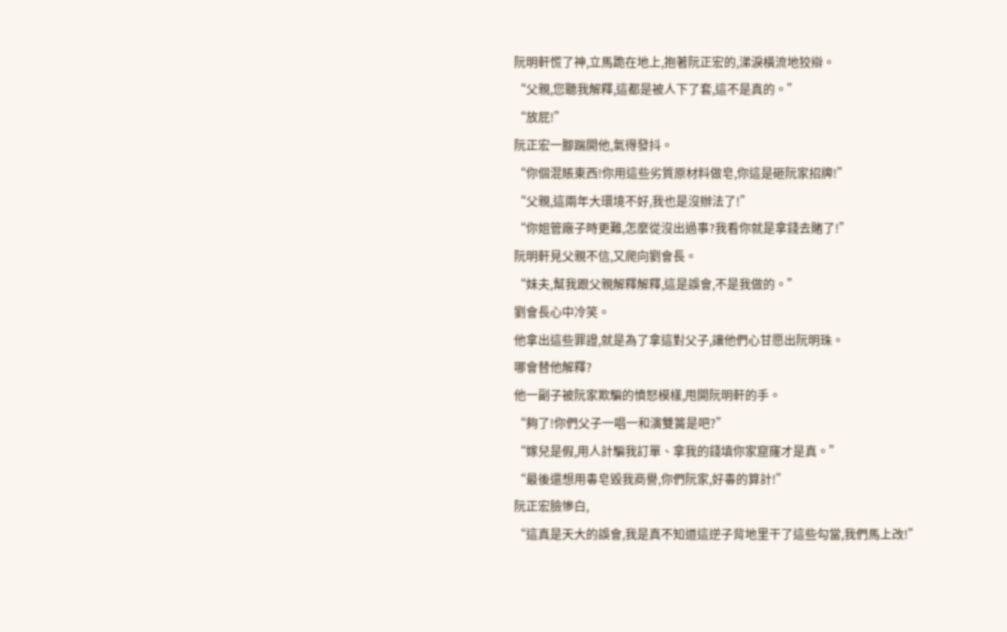阮明軒慌了神,立馬跪在地上,抱著阮正宏的,涕淚橫流地狡辯。
“父親,您聽我解釋,這都是被人下了套,這不是真的。”
“放屁!”
阮正宏一腳踹開他,氣得發抖。
“你個混賬東西!你用這些劣質原材料做皂,你這是砸阮家招牌!”
“父親,這兩年大環境不好,我也是沒辦法了!”
“你姐管廠子時更難,怎麼從沒出過事?我看你就是拿錢去賭了!”
阮明軒見父親不信,又爬向劉會長。
“妹夫,幫我跟父親解釋解釋,這是誤會,不是我做的。”
劉會長心中冷笑。
他拿出這些罪證,就是為了拿這對父子,讓他們心甘愿出阮明珠。
哪會替他解釋?
他一副子被阮家欺騙的憤怒模樣,甩開阮明軒的手。
“夠了!你們父子一唱一和演雙簧是吧?”
“嫁兒是假,用人計騙我訂單、拿我的錢填你家窟窿才是真。”
“最後還想用毒皂毀我商譽,你們阮家,好毒的算計!”
阮正宏臉慘白,
“這真是天大的誤會,我是真不知道這逆子背地里干了這些勾當,我們馬上改!”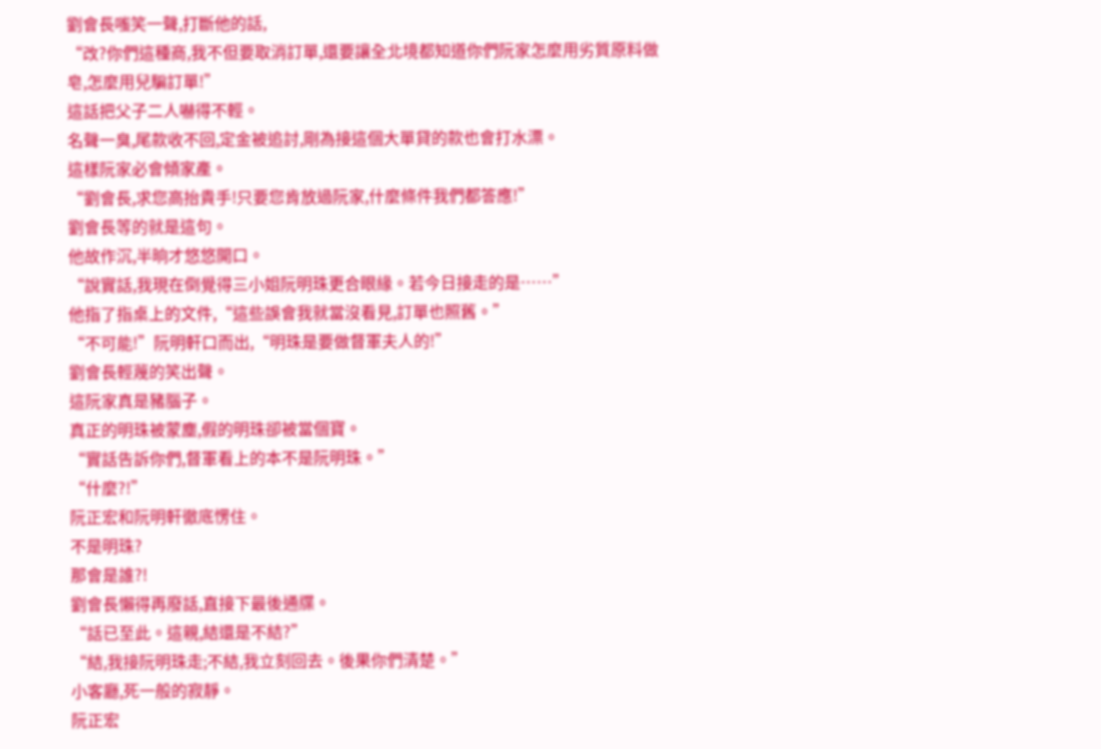劉會長嗤笑一聲,打斷他的話,
“改?你們這種商,我不但要取消訂單,還要讓全北境都知道你們阮家怎麼用劣質原料做皂,怎麼用兒騙訂單!”
這話把父子二人嚇得不輕。
名聲一臭,尾款收不回,定金被追討,剛為接這個大單貸的款也會打水漂。
這樣阮家必會傾家產。
“劉會長,求您高抬貴手!只要您肯放過阮家,什麼條件我們都答應!”
劉會長等的就是這句。
他故作沉,半晌才悠悠開口。
“說實話,我現在倒覺得三小姐阮明珠更合眼緣。若今日接走的是……”
他指了指桌上的文件,“這些誤會我就當沒看見,訂單也照舊。”
“不可能!”阮明軒口而出,“明珠是要做督軍夫人的!”
劉會長輕蔑的笑出聲。
這阮家真是豬腦子。
真正的明珠被蒙塵,假的明珠卻被當個寶。
“實話告訴你們,督軍看上的本不是阮明珠。”
“什麼?!”
阮正宏和阮明軒徹底愣住。
不是明珠?
那會是誰?!
劉會長懶得再廢話,直接下最後通牒。
“話已至此。這親,結還是不結?”
“結,我接阮明珠走;不結,我立刻回去。後果你們清楚。”
小客廳,死一般的寂靜。
阮正宏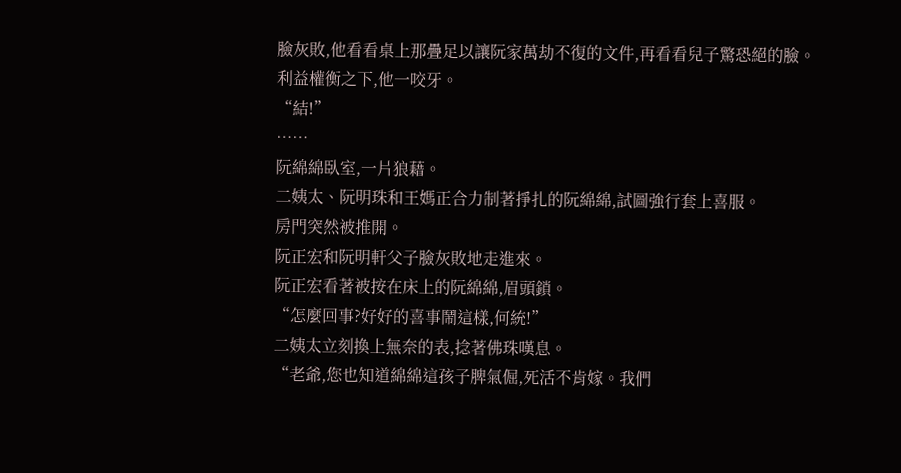臉灰敗,他看看桌上那疊足以讓阮家萬劫不復的文件,再看看兒子驚恐絕的臉。
利益權衡之下,他一咬牙。
“結!”
……
阮綿綿臥室,一片狼藉。
二姨太、阮明珠和王媽正合力制著掙扎的阮綿綿,試圖強行套上喜服。
房門突然被推開。
阮正宏和阮明軒父子臉灰敗地走進來。
阮正宏看著被按在床上的阮綿綿,眉頭鎖。
“怎麼回事?好好的喜事鬧這樣,何統!”
二姨太立刻換上無奈的表,捻著佛珠嘆息。
“老爺,您也知道綿綿這孩子脾氣倔,死活不肯嫁。我們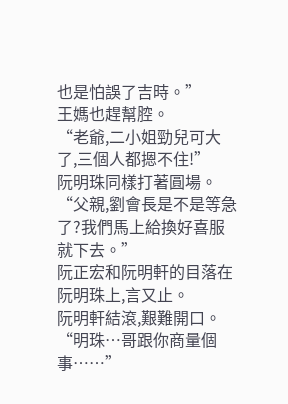也是怕誤了吉時。”
王媽也趕幫腔。
“老爺,二小姐勁兒可大了,三個人都摁不住!”
阮明珠同樣打著圓場。
“父親,劉會長是不是等急了?我們馬上給換好喜服就下去。”
阮正宏和阮明軒的目落在阮明珠上,言又止。
阮明軒結滾,艱難開口。
“明珠…哥跟你商量個事……”